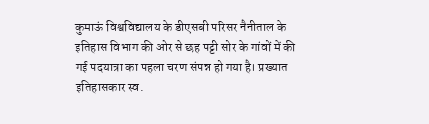कुमाऊं विश्वविद्यालय के डीएसबी परिसर नैनीताल के इतिहास विभाग की ओर से छह पट्टी सोर के गांवों में की गई पदयात्रा का पहला चरण संपन्न हो गया है। प्रख्यात इतिहासकार स्व.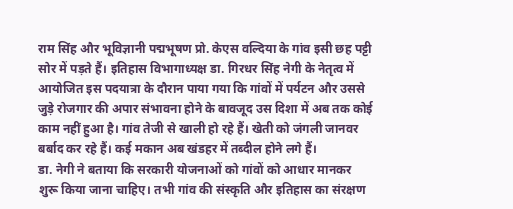राम सिंह और भूविज्ञानी पद्मभूषण प्रो. केएस वल्दिया के गांव इसी छह पट्टी सोर में पड़ते हैं। इतिहास विभागाध्यक्ष डा. गिरधर सिंह नेगी के नेतृत्व में आयोजित इस पदयात्रा के दौरान पाया गया कि गांवों में पर्यटन और उससे जुड़े रोजगार की अपार संभावना होने के बावजूद उस दिशा में अब तक कोई काम नहीं हुआ है। गांव तेजी से खाली हो रहे हैं। खेती को जंगली जानवर बर्बाद कर रहे हैं। कई मकान अब खंडहर में तब्दील होने लगे हैं।
डा. नेगी ने बताया कि सरकारी योजनाओं को गांवों को आधार मानकर शुरू किया जाना चाहिए। तभी गांव की संस्कृति और इतिहास का संरक्षण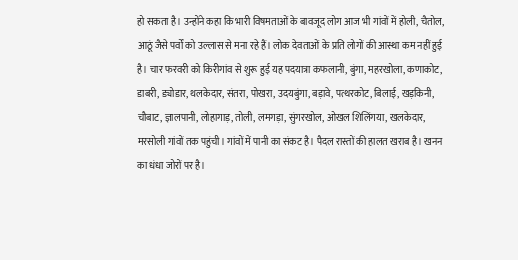हो सकता है। उन्होंने कहा कि भारी विषमताओं के बावजूद लोग आज भी गांवों में होली, चैतोल, आठूं जैसे पर्वों को उल्लास से मना रहे हैं। लोक देवताओं के प्रति लोगों की आस्था कम नहीं हुई है। चार फरवरी को किरीगांव से शुरू हुई यह पदयात्रा कफलानी, बुंगा, महरखोला, कणाकोट, डाबरी, ड्योडार, थलकेदार, संतरा, पोखरा, उदयबुंगा, बड़ावे, पत्थरकोट, बिलाई, खड़किनी, चौबाट, ज्ञालपानी, लोहागाड़, तोली, लमगड़ा, सुंगरखोल, ओखल शिलिंगया, खलकेदार, मरसोली गांवों तक पहुंची। गांवों में पानी का संकट है। पैदल रास्तों की हालत खराब है। खनन का धंधा जोरों पर है।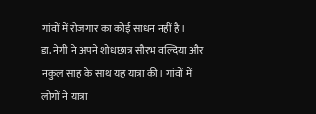गांवों में रोजगार का कोई साधन नहीं है।
डा. नेगी ने अपने शोधछात्र सौरभ वल्दिया और नकुल साह के साथ यह यात्रा की। गांवों में लोगों ने यात्रा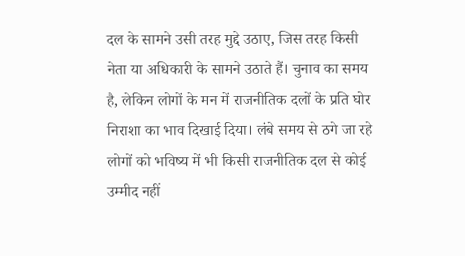दल के सामने उसी तरह मुद्दे उठाए, जिस तरह किसी नेता या अधिकारी के सामने उठाते हैं। चुनाव का समय है, लेकिन लोगों के मन में राजनीतिक दलों के प्रति घोर निराशा का भाव दिखाई दिया। लंबे समय से ठगे जा रहे लोगों को भविष्य में भी किसी राजनीतिक दल से कोई उम्मीद नहीं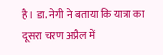है। डा. नेगी ने बताया कि यात्रा का दूसरा चरण अप्रैल में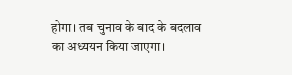होगा। तब चुनाव के बाद के बदलाव का अध्ययन किया जाएगा।